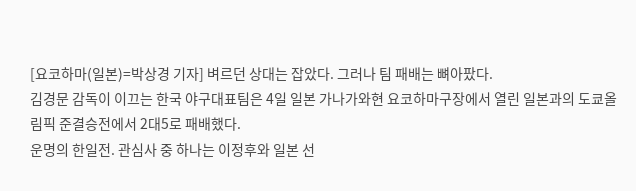[요코하마(일본)=박상경 기자] 벼르던 상대는 잡았다. 그러나 팀 패배는 뼈아팠다.
김경문 감독이 이끄는 한국 야구대표팀은 4일 일본 가나가와현 요코하마구장에서 열린 일본과의 도쿄올림픽 준결승전에서 2대5로 패배했다.
운명의 한일전. 관심사 중 하나는 이정후와 일본 선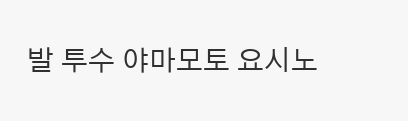발 투수 야마모토 요시노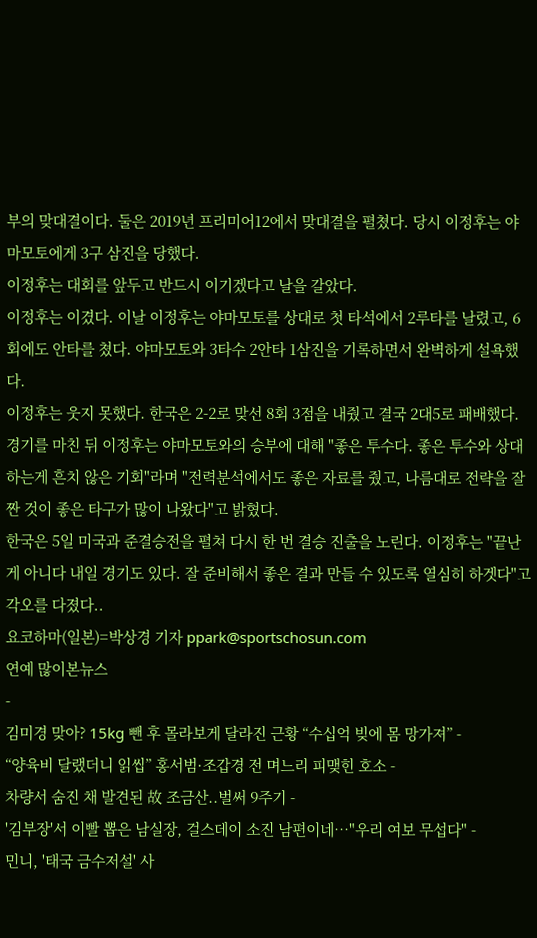부의 맞대결이다. 둘은 2019년 프리미어12에서 맞대결을 펼쳤다. 당시 이정후는 야마모토에게 3구 삼진을 당했다.
이정후는 대회를 앞두고 반드시 이기겠다고 날을 갈았다.
이정후는 이겼다. 이날 이정후는 야마모토를 상대로 첫 타석에서 2루타를 날렸고, 6회에도 안타를 쳤다. 야마모토와 3타수 2안타 1삼진을 기록하면서 완벽하게 설욕했다.
이정후는 웃지 못했다. 한국은 2-2로 맞선 8회 3점을 내줬고 결국 2대5로 패배했다.
경기를 마친 뒤 이정후는 야마모토와의 승부에 대해 "좋은 투수다. 좋은 투수와 상대 하는게 흔치 않은 기회"라며 "전력분석에서도 좋은 자료를 줬고, 나름대로 전략을 잘 짠 것이 좋은 타구가 많이 나왔다"고 밝혔다.
한국은 5일 미국과 준결승전을 펼쳐 다시 한 번 결승 진출을 노린다. 이정후는 "끝난게 아니다 내일 경기도 있다. 잘 준비해서 좋은 결과 만들 수 있도록 열심히 하겟다"고 각오를 다졌다..
요코하마(일본)=박상경 기자 ppark@sportschosun.com
연예 많이본뉴스
-
김미경 맞아? 15kg 뺀 후 몰라보게 달라진 근황 “수십억 빚에 몸 망가져” -
“양육비 달랬더니 읽씹” 홍서범·조갑경 전 며느리 피맺힌 호소 -
차량서 숨진 채 발견된 故 조금산..벌써 9주기 -
'김부장'서 이빨 뽑은 남실장, 걸스데이 소진 남편이네…"우리 여보 무섭다" -
민니, '태국 금수저설' 사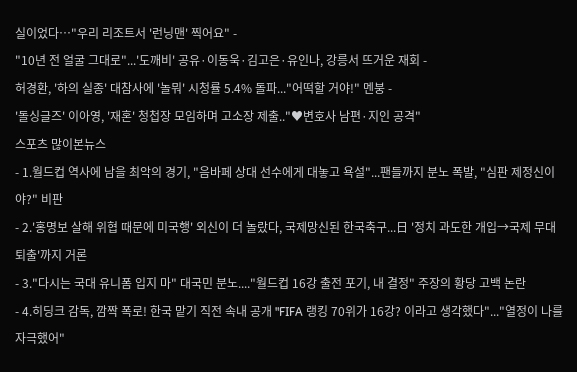실이었다…"우리 리조트서 '런닝맨' 찍어요" -
"10년 전 얼굴 그대로"...'도깨비' 공유·이동욱·김고은·유인나, 강릉서 뜨거운 재회 -
허경환, '하의 실종' 대참사에 '놀뭐' 시청률 5.4% 돌파..."어떡할 거야!" 멘붕 -
'돌싱글즈' 이아영, '재혼' 청첩장 모임하며 고소장 제출.."♥변호사 남편·지인 공격"
스포츠 많이본뉴스
- 1.월드컵 역사에 남을 최악의 경기, "음바페 상대 선수에게 대놓고 욕설"...팬들까지 분노 폭발, "심판 제정신이야?" 비판
- 2.'홍명보 살해 위협 때문에 미국행' 외신이 더 놀랐다, 국제망신된 한국축구...日 '정치 과도한 개입→국제 무대 퇴출'까지 거론
- 3."다시는 국대 유니폼 입지 마" 대국민 분노...."월드컵 16강 출전 포기, 내 결정" 주장의 황당 고백 논란
- 4.히딩크 감독, 깜짝 폭로! 한국 맡기 직전 속내 공개 "FIFA 랭킹 70위가 16강? 이라고 생각했다"..."열정이 나를 자극했어"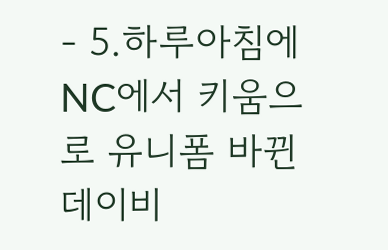- 5.하루아침에 NC에서 키움으로 유니폼 바뀐 데이비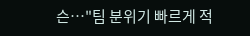슨…"팀 분위기 빠르게 적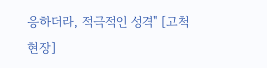응하더라, 적극적인 성격" [고척 현장]